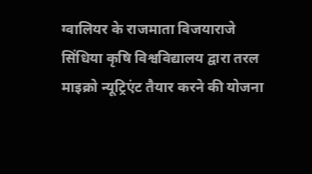ग्वालियर के राजमाता विजयाराजे सिंधिया कृषि विश्वविद्यालय द्वारा तरल माइक्रो न्यूट्रिएंट तैयार करने की योजना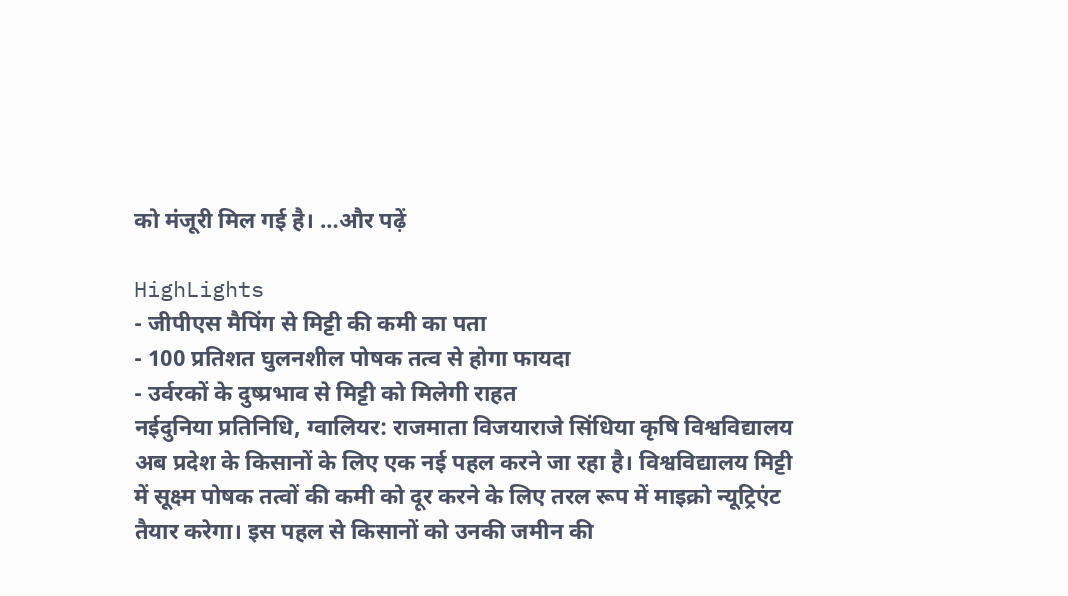को मंजूरी मिल गई है। …और पढ़ें

HighLights
- जीपीएस मैपिंग से मिट्टी की कमी का पता
- 100 प्रतिशत घुलनशील पोषक तत्व से होगा फायदा
- उर्वरकों के दुष्प्रभाव से मिट्टी को मिलेगी राहत
नईदुनिया प्रतिनिधि, ग्वालियर: राजमाता विजयाराजे सिंधिया कृषि विश्वविद्यालय अब प्रदेश के किसानों के लिए एक नई पहल करने जा रहा है। विश्वविद्यालय मिट्टी में सूक्ष्म पोषक तत्वों की कमी को दूर करने के लिए तरल रूप में माइक्रो न्यूट्रिएंट तैयार करेगा। इस पहल से किसानों को उनकी जमीन की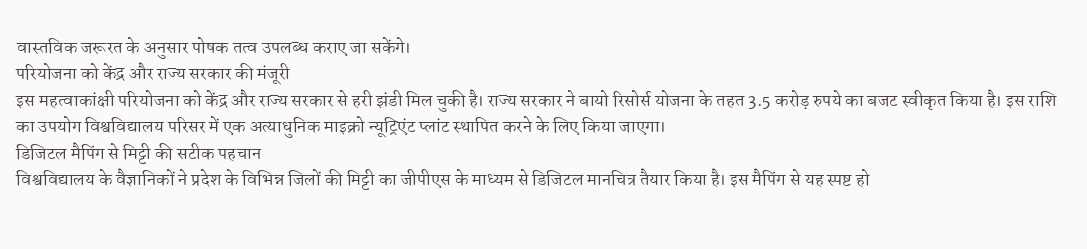वास्तविक जरूरत के अनुसार पोषक तत्व उपलब्ध कराए जा सकेंगे।
परियोजना को केंद्र और राज्य सरकार की मंजूरी
इस महत्वाकांक्षी परियोजना को केंद्र और राज्य सरकार से हरी झंडी मिल चुकी है। राज्य सरकार ने बायो रिसोर्स योजना के तहत 3.5 करोड़ रुपये का बजट स्वीकृत किया है। इस राशि का उपयोग विश्वविद्यालय परिसर में एक अत्याधुनिक माइक्रो न्यूट्रिएंट प्लांट स्थापित करने के लिए किया जाएगा।
डिजिटल मैपिंग से मिट्टी की सटीक पहचान
विश्वविद्यालय के वैज्ञानिकों ने प्रदेश के विभिन्न जिलों की मिट्टी का जीपीएस के माध्यम से डिजिटल मानचित्र तैयार किया है। इस मैपिंग से यह स्पष्ट हो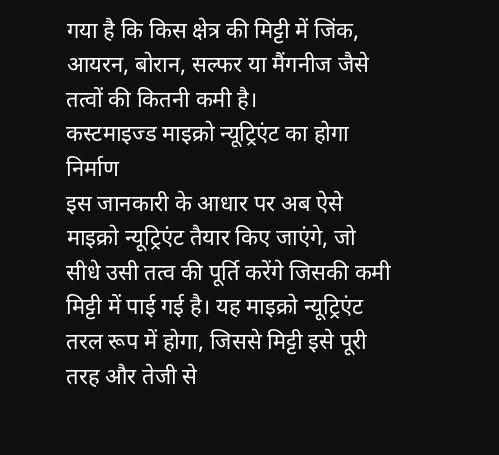गया है कि किस क्षेत्र की मिट्टी में जिंक, आयरन, बोरान, सल्फर या मैंगनीज जैसे तत्वों की कितनी कमी है।
कस्टमाइज्ड माइक्रो न्यूट्रिएंट का होगा निर्माण
इस जानकारी के आधार पर अब ऐसे माइक्रो न्यूट्रिएंट तैयार किए जाएंगे, जो सीधे उसी तत्व की पूर्ति करेंगे जिसकी कमी मिट्टी में पाई गई है। यह माइक्रो न्यूट्रिएंट तरल रूप में होगा, जिससे मिट्टी इसे पूरी तरह और तेजी से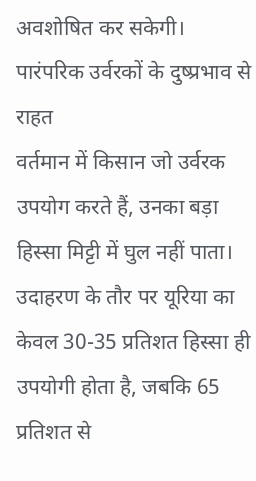अवशोषित कर सकेगी।
पारंपरिक उर्वरकों के दुष्प्रभाव से राहत
वर्तमान में किसान जो उर्वरक उपयोग करते हैं, उनका बड़ा हिस्सा मिट्टी में घुल नहीं पाता। उदाहरण के तौर पर यूरिया का केवल 30-35 प्रतिशत हिस्सा ही उपयोगी होता है, जबकि 65 प्रतिशत से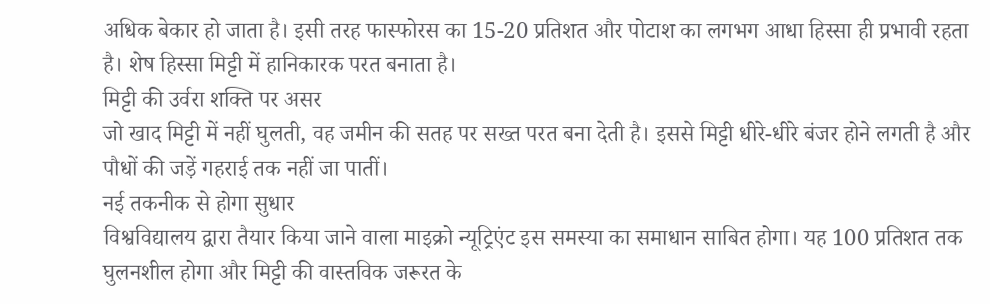अधिक बेकार हो जाता है। इसी तरह फास्फोरस का 15-20 प्रतिशत और पोटाश का लगभग आधा हिस्सा ही प्रभावी रहता है। शेष हिस्सा मिट्टी में हानिकारक परत बनाता है।
मिट्टी की उर्वरा शक्ति पर असर
जो खाद मिट्टी में नहीं घुलती, वह जमीन की सतह पर सख्त परत बना देती है। इससे मिट्टी धीरे-धीरे बंजर होने लगती है और पौधों की जड़ें गहराई तक नहीं जा पातीं।
नई तकनीक से होगा सुधार
विश्वविद्यालय द्वारा तैयार किया जाने वाला माइक्रो न्यूट्रिएंट इस समस्या का समाधान साबित होगा। यह 100 प्रतिशत तक घुलनशील होगा और मिट्टी की वास्तविक जरूरत के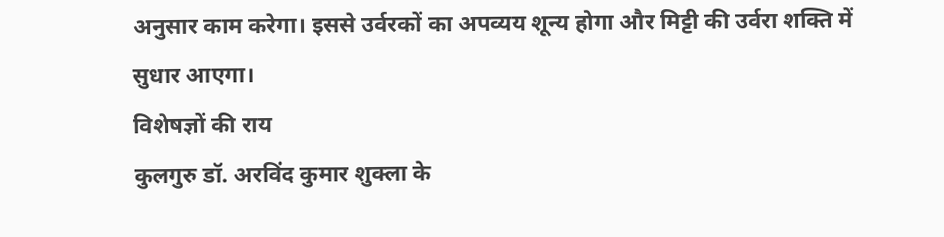अनुसार काम करेगा। इससे उर्वरकों का अपव्यय शून्य होगा और मिट्टी की उर्वरा शक्ति में सुधार आएगा।
विशेषज्ञों की राय
कुलगुरु डॉ. अरविंद कुमार शुक्ला के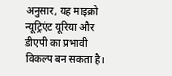अनुसार, यह माइक्रो न्यूट्रिएंट यूरिया और डीएपी का प्रभावी विकल्प बन सकता है।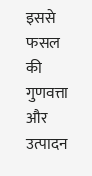इससे फसल की गुणवत्ता और उत्पादन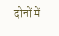दोनों में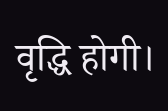वृद्धि होगी।